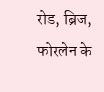रोड, ब्रिज, फोरलेन के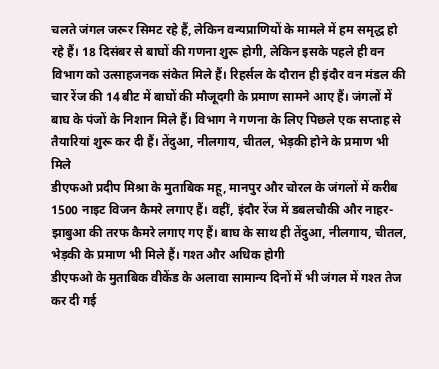चलते जंगल जरूर सिमट रहे हैं, लेकिन वन्यप्राणियों के मामले में हम समृद्ध हो रहे हैं। 18 दिसंबर से बाघों की गणना शुरू होगी, लेकिन इसके पहले ही वन विभाग को उत्साहजनक संकेत मिले हैं। रिहर्सल के दौरान ही इंदौर वन मंडल की चार रेंज की 14 बीट में बाघों की मौजूदगी के प्रमाण सामने आए हैं। जंगलों में बाघ के पंजों के निशान मिले हैं। विभाग ने गणना के लिए पिछले एक सप्ताह से तैयारियां शुरू कर दी हैं। तेंदुआ, नीलगाय, चीतल, भेड़की होने के प्रमाण भी मिले
डीएफओ प्रदीप मिश्रा के मुताबिक महू, मानपुर और चोरल के जंगलों में करीब 1500 नाइट विजन कैमरे लगाए हैं। वहीं, इंदौर रेंज में डबलचौकी और नाहर-झाबुआ की तरफ कैमरे लगाए गए हैं। बाघ के साथ ही तेंदुआ, नीलगाय, चीतल, भेड़की के प्रमाण भी मिले हैं। गश्त और अधिक होगी
डीएफओ के मुताबिक वीकेंड के अलावा सामान्य दिनों में भी जंगल में गश्त तेज कर दी गई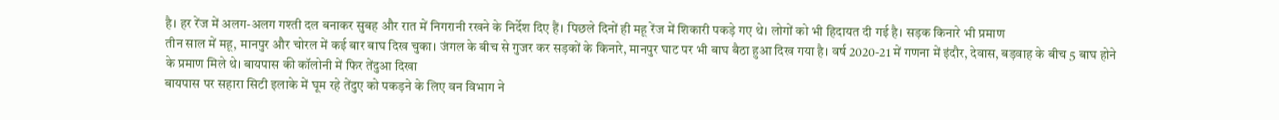है। हर रेंज में अलग-अलग गश्ती दल बनाकर सुबह और रात में निगरानी रखने के निर्देश दिए हैं। पिछले दिनों ही महू रेंज में शिकारी पकड़े गए थे। लोगों को भी हिदायत दी गई है। सड़क किनारे भी प्रमाण
तीन साल में महू, मानपुर और चोरल में कई बार बाघ दिख चुका। जंगल के बीच से गुजर कर सड़कों के किनारे, मानपुर घाट पर भी बाघ बैठा हुआ दिख गया है। वर्ष 2020-21 में गणना में इंदौर, देवास, बड़वाह के बीच 5 बाघ होने के प्रमाण मिले थे। बायपास की कॉलोनी में फिर तेंदुआ दिखा
बायपास पर सहारा सिटी इलाके में घूम रहे तेंदुए को पकड़ने के लिए वन विभाग ने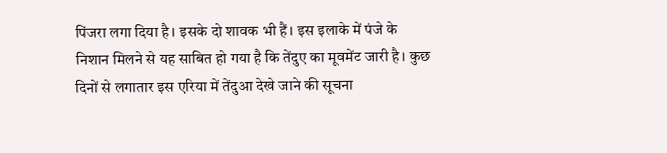पिंजरा लगा दिया है। इसके दो शावक भी हैं। इस इलाके में पंजे के निशान मिलने से यह साबित हो गया है कि तेंदुए का मूवमेंट जारी है। कुछ दिनों से लगातार इस एरिया में तेंदुआ देखे जाने की सूचना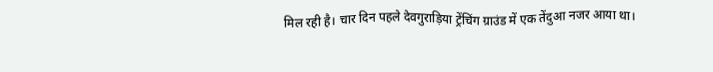मिल रही है। चार दिन पहले देवगुराड़िया ट्रेंचिंग ग्राउंड में एक तेंदुआ नजर आया था।